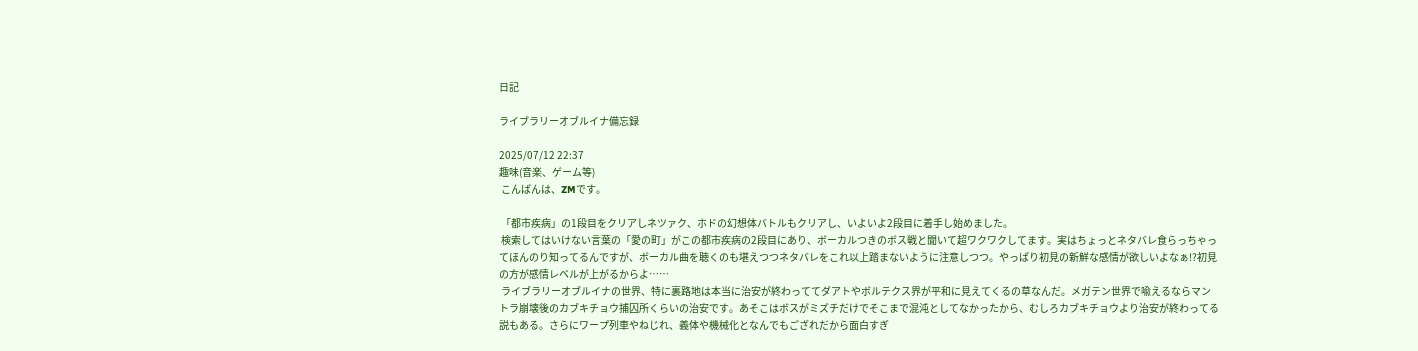日記

ライブラリーオブルイナ備忘録

2025/07/12 22:37
趣味(音楽、ゲーム等)
 こんばんは、ZMです。

 「都市疾病」の1段目をクリアしネツァク、ホドの幻想体バトルもクリアし、いよいよ2段目に着手し始めました。
 検索してはいけない言葉の「愛の町」がこの都市疾病の2段目にあり、ボーカルつきのボス戦と聞いて超ワクワクしてます。実はちょっとネタバレ食らっちゃってほんのり知ってるんですが、ボーカル曲を聴くのも堪えつつネタバレをこれ以上踏まないように注意しつつ。やっぱり初見の新鮮な感情が欲しいよなぁ!?初見の方が感情レベルが上がるからよ……
 ライブラリーオブルイナの世界、特に裏路地は本当に治安が終わっててダアトやボルテクス界が平和に見えてくるの草なんだ。メガテン世界で喩えるならマントラ崩壊後のカブキチョウ捕囚所くらいの治安です。あそこはボスがミズチだけでそこまで混沌としてなかったから、むしろカブキチョウより治安が終わってる説もある。さらにワープ列車やねじれ、義体や機械化となんでもござれだから面白すぎ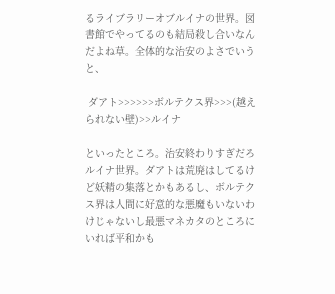るライブラリーオブルイナの世界。図書館でやってるのも結局殺し合いなんだよね草。全体的な治安のよさでいうと、

 ダアト>>>>>>ボルテクス界>>>(越えられない壁)>>ルイナ

といったところ。治安終わりすぎだろルイナ世界。ダアトは荒廃はしてるけど妖精の集落とかもあるし、ボルテクス界は人間に好意的な悪魔もいないわけじゃないし最悪マネカタのところにいれば平和かも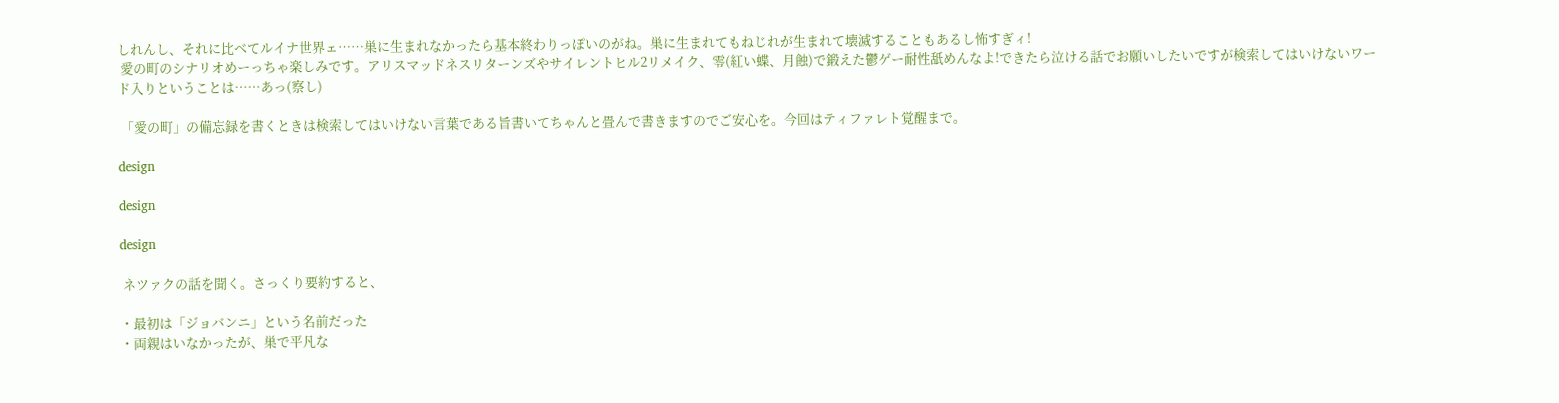しれんし、それに比べてルイナ世界ェ……巣に生まれなかったら基本終わりっぽいのがね。巣に生まれてもねじれが生まれて壊滅することもあるし怖すぎィ!
 愛の町のシナリオめーっちゃ楽しみです。アリスマッドネスリターンズやサイレントヒル2リメイク、零(紅い蝶、月蝕)で鍛えた鬱ゲー耐性舐めんなよ!できたら泣ける話でお願いしたいですが検索してはいけないワード入りということは……あっ(察し)

 「愛の町」の備忘録を書くときは検索してはいけない言葉である旨書いてちゃんと畳んで書きますのでご安心を。今回はティファレト覚醒まで。

design

design

design

 ネツァクの話を聞く。さっくり要約すると、

・最初は「ジョバンニ」という名前だった
・両親はいなかったが、巣で平凡な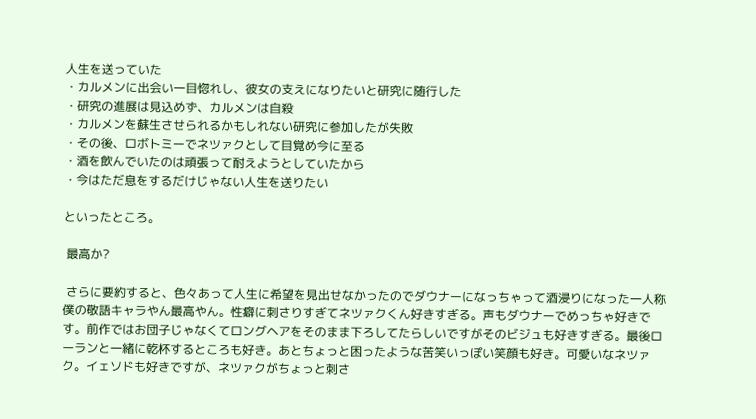人生を送っていた
・カルメンに出会い一目惚れし、彼女の支えになりたいと研究に随行した
・研究の進展は見込めず、カルメンは自殺
・カルメンを蘇生させられるかもしれない研究に参加したが失敗
・その後、ロボトミーでネツァクとして目覚め今に至る
・酒を飲んでいたのは頑張って耐えようとしていたから
・今はただ息をするだけじゃない人生を送りたい

といったところ。

 最高か?

 さらに要約すると、色々あって人生に希望を見出せなかったのでダウナーになっちゃって酒浸りになった一人称僕の敬語キャラやん最高やん。性癖に刺さりすぎてネツァクくん好きすぎる。声もダウナーでめっちゃ好きです。前作ではお団子じゃなくてロングヘアをそのまま下ろしてたらしいですがそのビジュも好きすぎる。最後ローランと一緒に乾杯するところも好き。あとちょっと困ったような苦笑いっぽい笑顔も好き。可愛いなネツァク。イェソドも好きですが、ネツァクがちょっと刺さ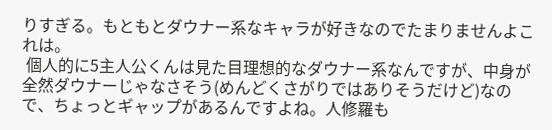りすぎる。もともとダウナー系なキャラが好きなのでたまりませんよこれは。
 個人的に5主人公くんは見た目理想的なダウナー系なんですが、中身が全然ダウナーじゃなさそう(めんどくさがりではありそうだけど)なので、ちょっとギャップがあるんですよね。人修羅も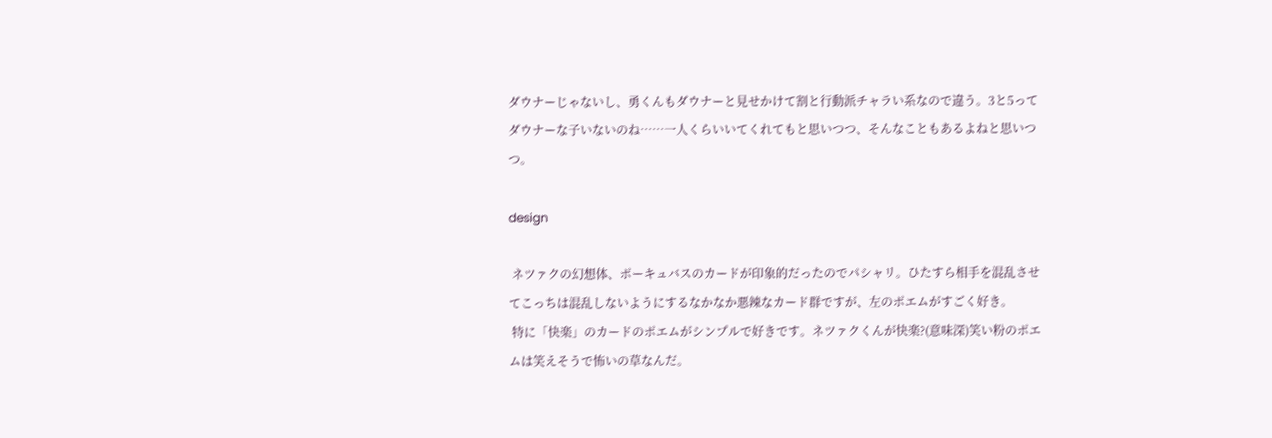ダウナーじゃないし、勇くんもダウナーと見せかけて割と行動派チャラい系なので違う。3と5ってダウナーな子いないのね……一人くらいいてくれてもと思いつつ、そんなこともあるよねと思いつつ。

design

 ネツァクの幻想体、ポーキュバスのカードが印象的だったのでパシャリ。ひたすら相手を混乱させてこっちは混乱しないようにするなかなか悪辣なカード群ですが、左のポエムがすごく好き。
 特に「快楽」のカードのポエムがシンプルで好きです。ネツァクくんが快楽?(意味深)笑い粉のポエムは笑えそうで怖いの草なんだ。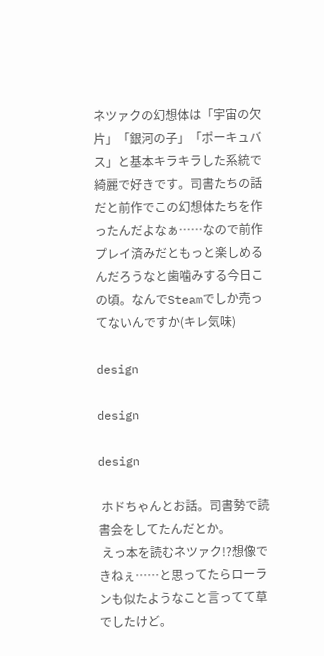ネツァクの幻想体は「宇宙の欠片」「銀河の子」「ポーキュバス」と基本キラキラした系統で綺麗で好きです。司書たちの話だと前作でこの幻想体たちを作ったんだよなぁ……なので前作プレイ済みだともっと楽しめるんだろうなと歯噛みする今日この頃。なんでSteamでしか売ってないんですか(キレ気味)

design

design

design

 ホドちゃんとお話。司書勢で読書会をしてたんだとか。
 えっ本を読むネツァク!?想像できねぇ……と思ってたらローランも似たようなこと言ってて草でしたけど。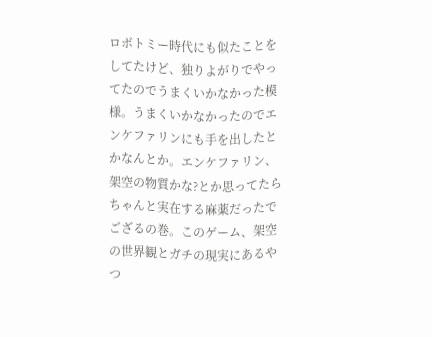ロボトミー時代にも似たことをしてたけど、独りよがりでやってたのでうまくいかなかった模様。うまくいかなかったのでエンケファリンにも手を出したとかなんとか。エンケファリン、架空の物質かな?とか思ってたらちゃんと実在する麻薬だったでござるの巻。このゲーム、架空の世界観とガチの現実にあるやつ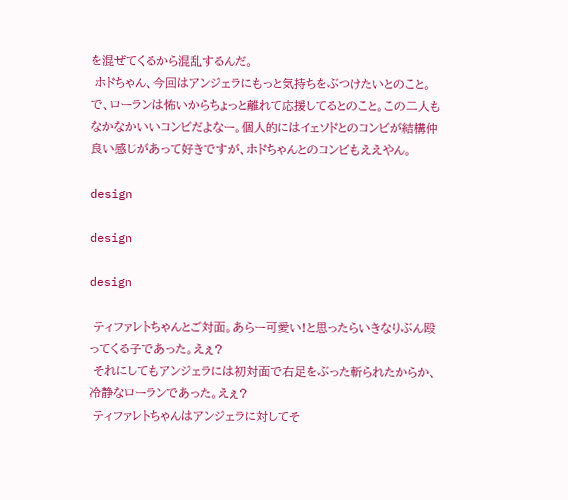を混ぜてくるから混乱するんだ。
 ホドちゃん、今回はアンジェラにもっと気持ちをぶつけたいとのこと。で、ローランは怖いからちょっと離れて応援してるとのこと。この二人もなかなかいいコンビだよなー。個人的にはイェソドとのコンビが結構仲良い感じがあって好きですが、ホドちゃんとのコンビもええやん。

design

design

design

 ティファレトちゃんとご対面。あらー可愛い!と思ったらいきなりぶん殴ってくる子であった。えぇ?
 それにしてもアンジェラには初対面で右足をぶった斬られたからか、冷静なローランであった。えぇ?
 ティファレトちゃんはアンジェラに対してそ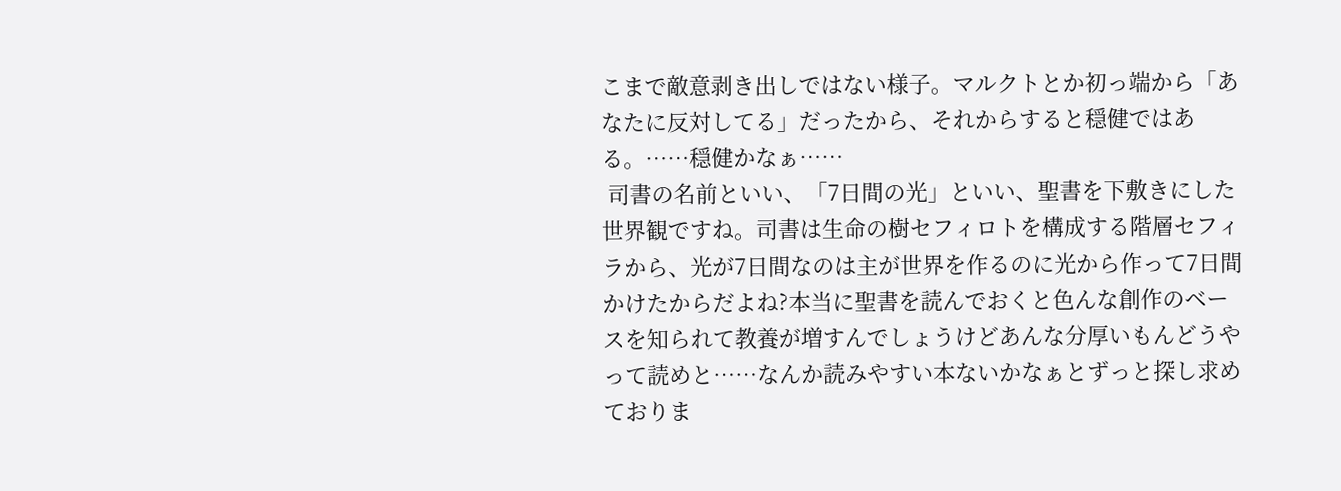こまで敵意剥き出しではない様子。マルクトとか初っ端から「あなたに反対してる」だったから、それからすると穏健ではある。……穏健かなぁ……
 司書の名前といい、「7日間の光」といい、聖書を下敷きにした世界観ですね。司書は生命の樹セフィロトを構成する階層セフィラから、光が7日間なのは主が世界を作るのに光から作って7日間かけたからだよね?本当に聖書を読んでおくと色んな創作のベースを知られて教養が増すんでしょうけどあんな分厚いもんどうやって読めと……なんか読みやすい本ないかなぁとずっと探し求めておりま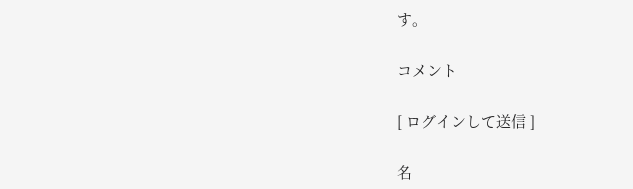す。

コメント

[ ログインして送信 ]

名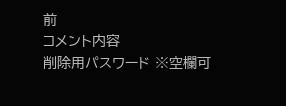前
コメント内容
削除用パスワード ※空欄可